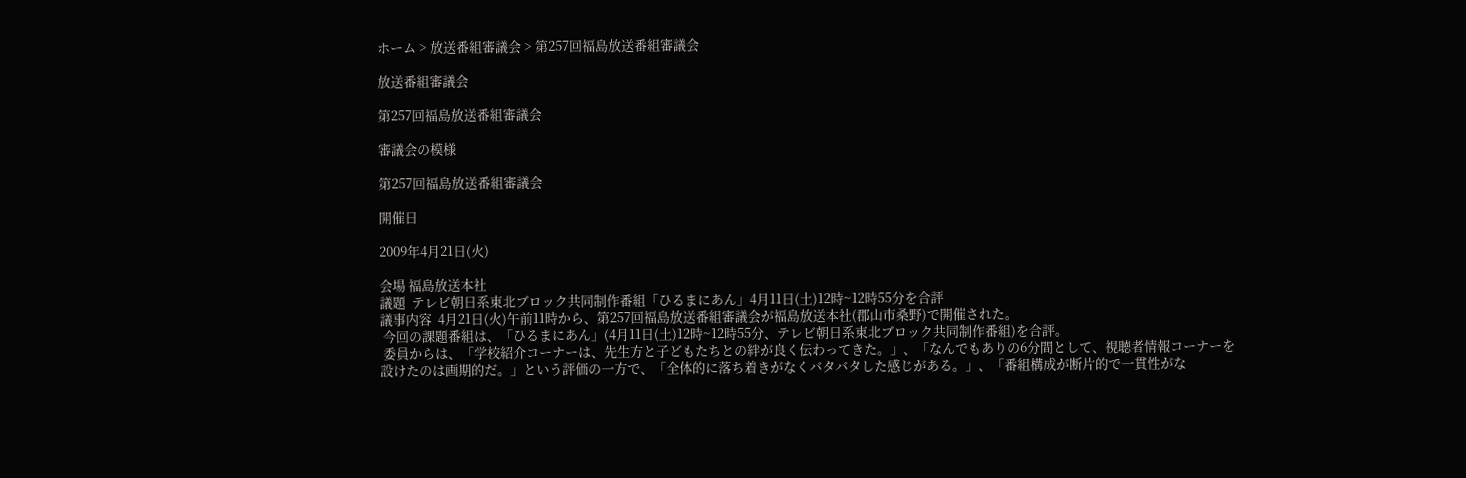ホーム > 放送番組審議会 > 第257回福島放送番組審議会

放送番組審議会

第257回福島放送番組審議会

審議会の模様

第257回福島放送番組審議会

開催日

2009年4月21日(火)

会場 福島放送本社
議題  テレビ朝日系東北ブロック共同制作番組「ひるまにあん」4月11日(土)12時~12時55分を合評
議事内容  4月21日(火)午前11時から、第257回福島放送番組審議会が福島放送本社(郡山市桑野)で開催された。
 今回の課題番組は、「ひるまにあん」(4月11日(土)12時~12時55分、テレビ朝日系東北ブロック共同制作番組)を合評。
 委員からは、「学校紹介コーナーは、先生方と子どもたちとの絆が良く伝わってきた。」、「なんでもありの6分間として、視聴者情報コーナーを設けたのは画期的だ。」という評価の一方で、「全体的に落ち着きがなくバタバタした感じがある。」、「番組構成が断片的で一貫性がな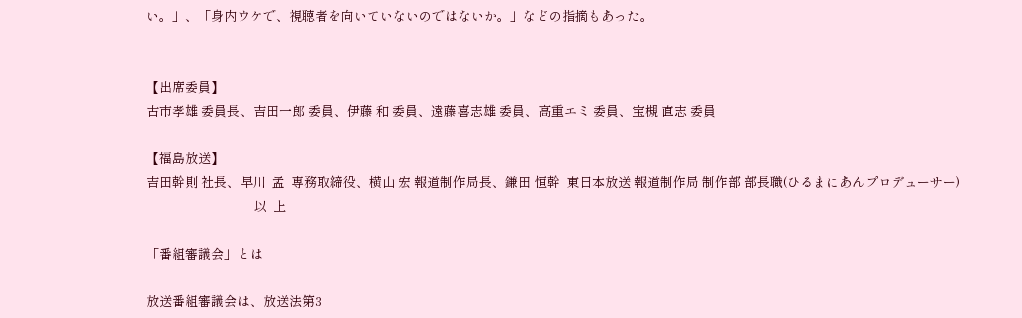い。」、「身内ウケで、視聴者を向いていないのではないか。」などの指摘もあった。


【出席委員】
古市孝雄 委員長、吉田一郎 委員、伊藤 和 委員、遠藤喜志雄 委員、高重エミ 委員、宝槻 直志 委員

【福島放送】
吉田幹則 社長、早川  孟  専務取締役、横山 宏 報道制作局長、鎌田 恒幹  東日本放送 報道制作局 制作部 部長職(ひるまにあんプロデューサー)
                                    以  上

「番組審議会」とは

放送番組審議会は、放送法第3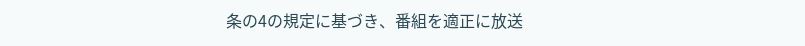条の4の規定に基づき、番組を適正に放送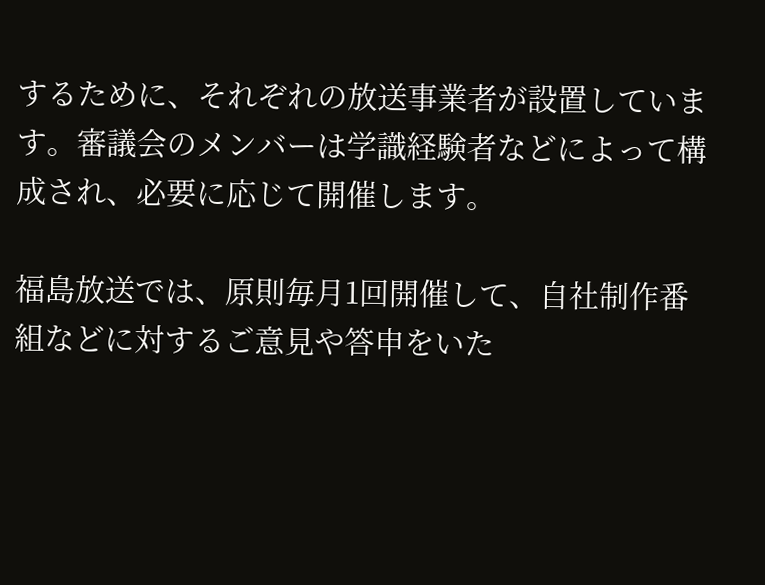するために、それぞれの放送事業者が設置しています。審議会のメンバーは学識経験者などによって構成され、必要に応じて開催します。

福島放送では、原則毎月1回開催して、自社制作番組などに対するご意見や答申をいた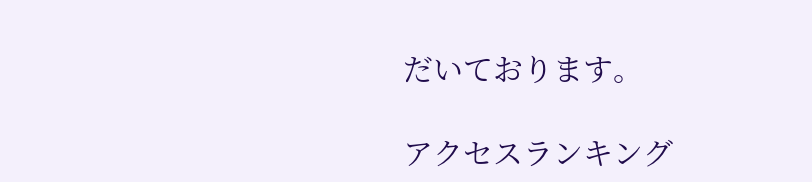だいております。

アクセスランキング